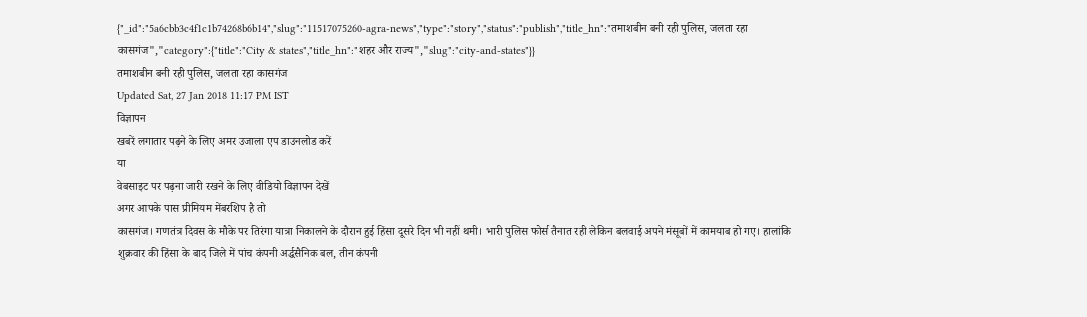{"_id":"5a6cbb3c4f1c1b74268b6b14","slug":"11517075260-agra-news","type":"story","status":"publish","title_hn":"तमाशबीन बनी रही पुलिस, जलता रहा कासगंज","category":{"title":"City & states","title_hn":"शहर और राज्य","slug":"city-and-states"}}
तमाशबीन बनी रही पुलिस, जलता रहा कासगंज
Updated Sat, 27 Jan 2018 11:17 PM IST
विज्ञापन
खबरें लगातार पढ़ने के लिए अमर उजाला एप डाउनलोड करें
या
वेबसाइट पर पढ़ना जारी रखने के लिए वीडियो विज्ञापन देखें
अगर आपके पास प्रीमियम मेंबरशिप है तो
कासगंज। गणतंत्र दिवस के मौके पर तिरंगा यात्रा निकालने के दौरान हुई हिंसा दूसरे दिन भी नहीं थमी। भारी पुलिस फोर्स तैनात रही लेकिन बलवाई अपने मंसूबों में कामयाब हो गए। हालांकि शुक्रवार की हिंसा के बाद जिले में पांच कंपनी अर्द्धसैनिक बल, तीन कंपनी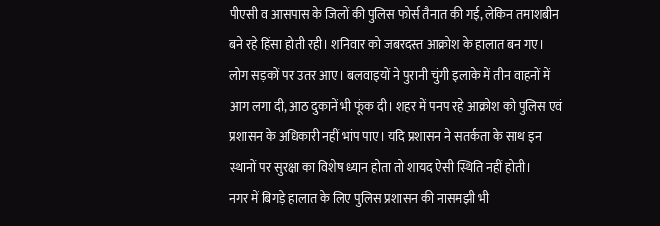पीएसी व आसपास के जिलों की पुलिस फोर्स तैनात की गई, लेकिन तमाशबीन बने रहे हिंसा होती रही। शनिवार को जबरदस्त आक्रोश के हालात बन गए। लोग सड़कों पर उतर आए। बलवाइयों ने पुरानी चुंगी इलाके में तीन वाहनों में आग लगा दी, आठ दुकानें भी फूंक दी। शहर में पनप रहे आक्रोश को पुलिस एवं प्रशासन के अधिकारी नहीं भांप पाए। यदि प्रशासन ने सतर्कता के साथ इन स्थानों पर सुरक्षा का विशेष ध्यान होता तो शायद ऐसी स्थिति नहीं होती।
नगर में बिगड़े हालात के लिए पुलिस प्रशासन की नासमझी भी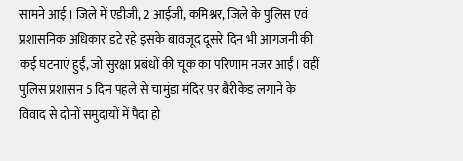सामने आई। जिले में एडीजी, 2 आईजी, कमिश्नर, जिले के पुलिस एवं प्रशासनिक अधिकार डटे रहे इसके बावजूद दूसरे दिन भी आगजनी की कई घटनाएं हुईं, जो सुरक्षा प्रबंधों की चूक का परिणाम नजर आईं। वहीं पुलिस प्रशासन 5 दिन पहले से चामुंडा मंदिर पर बैरीकेड लगाने के विवाद से दोनों समुदायों में पैदा हो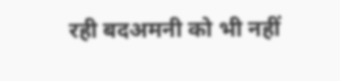रही बदअमनी को भी नहीं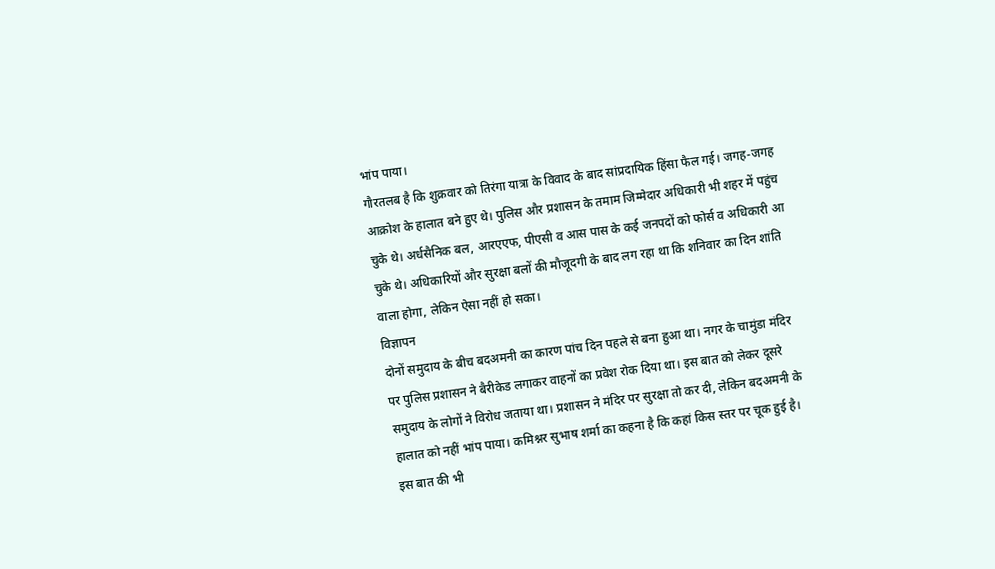भांप पाया।
गौरतलब है कि शुक्रवार को तिरंगा यात्रा के विवाद के बाद सांप्रदायिक हिंसा फैल गई। जगह-जगह आक्रोश के हालात बने हुए थे। पुलिस और प्रशासन के तमाम जिम्मेदार अधिकारी भी शहर में पहुंच चुके थे। अर्धसैनिक बल, आरएएफ, पीएसी व आस पास के कई जनपदों को फोर्स व अधिकारी आ चुके थे। अधिकारियों और सुरक्षा बलों की मौजूदगी के बाद लग रहा था कि शनिवार का दिन शांति वाला होगा, लेकिन ऐसा नहीं हो सका।
विज्ञापन
दोनों समुदाय के बीच बदअमनी का कारण पांच दिन पहले से बना हुआ था। नगर के चामुंडा मंदिर पर पुलिस प्रशासन ने बैरीकेड लगाकर वाहनों का प्रवेश रोक दिया था। इस बात को लेकर दूसरे समुदाय के लोगों ने विरोध जताया था। प्रशासन ने मंदिर पर सुरक्षा तो कर दी, लेकिन बदअमनी के हालात को नहीं भांप पाया। कमिश्नर सुभाष शर्मा का कहना है कि कहां किस स्तर पर चूक हुई है। इस बात की भी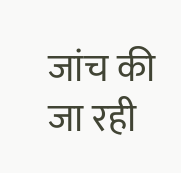जांच की जा रही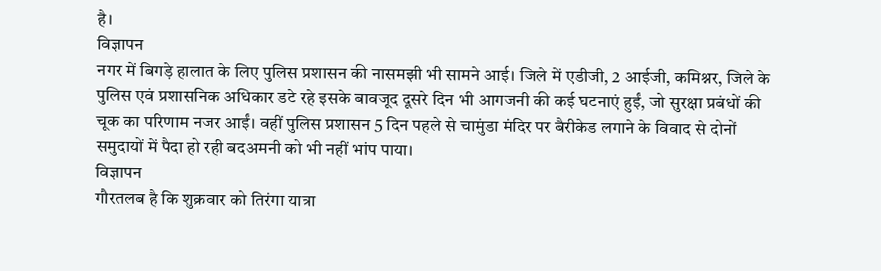है।
विज्ञापन
नगर में बिगड़े हालात के लिए पुलिस प्रशासन की नासमझी भी सामने आई। जिले में एडीजी, 2 आईजी, कमिश्नर, जिले के पुलिस एवं प्रशासनिक अधिकार डटे रहे इसके बावजूद दूसरे दिन भी आगजनी की कई घटनाएं हुईं, जो सुरक्षा प्रबंधों की चूक का परिणाम नजर आईं। वहीं पुलिस प्रशासन 5 दिन पहले से चामुंडा मंदिर पर बैरीकेड लगाने के विवाद से दोनों समुदायों में पैदा हो रही बदअमनी को भी नहीं भांप पाया।
विज्ञापन
गौरतलब है कि शुक्रवार को तिरंगा यात्रा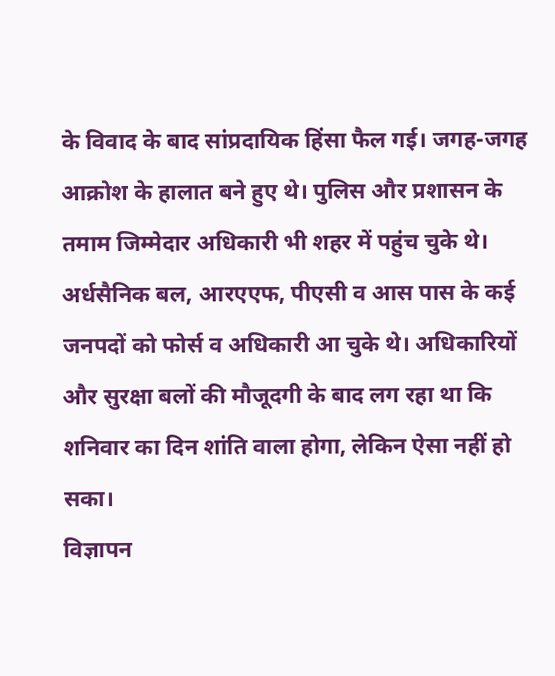के विवाद के बाद सांप्रदायिक हिंसा फैल गई। जगह-जगह आक्रोश के हालात बने हुए थे। पुलिस और प्रशासन के तमाम जिम्मेदार अधिकारी भी शहर में पहुंच चुके थे। अर्धसैनिक बल, आरएएफ, पीएसी व आस पास के कई जनपदों को फोर्स व अधिकारी आ चुके थे। अधिकारियों और सुरक्षा बलों की मौजूदगी के बाद लग रहा था कि शनिवार का दिन शांति वाला होगा, लेकिन ऐसा नहीं हो सका।
विज्ञापन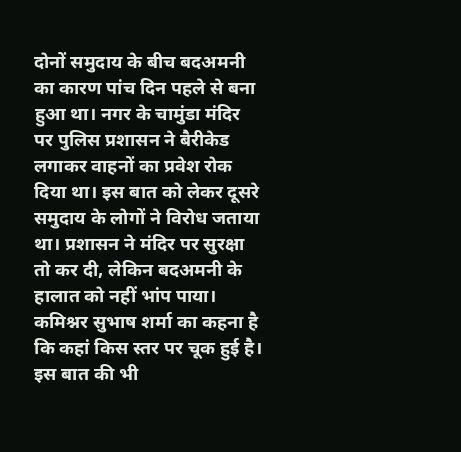दोनों समुदाय के बीच बदअमनी का कारण पांच दिन पहले से बना हुआ था। नगर के चामुंडा मंदिर पर पुलिस प्रशासन ने बैरीकेड लगाकर वाहनों का प्रवेश रोक दिया था। इस बात को लेकर दूसरे समुदाय के लोगों ने विरोध जताया था। प्रशासन ने मंदिर पर सुरक्षा तो कर दी, लेकिन बदअमनी के हालात को नहीं भांप पाया। कमिश्नर सुभाष शर्मा का कहना है कि कहां किस स्तर पर चूक हुई है। इस बात की भी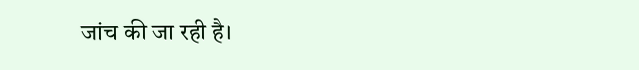जांच की जा रही है।